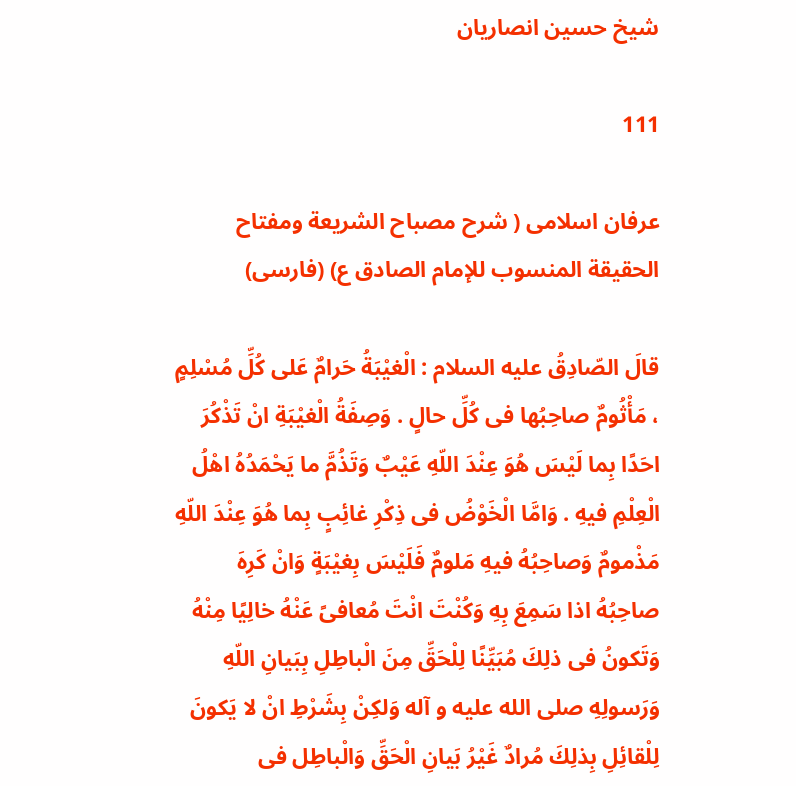شيخ حسين انصاريان

111

عرفان اسلامى ( شرح مصباح الشريعة ومفتاح الحقيقة المنسوب للإمام الصادق ع) (فارسى)

قالَ الصّادِقُ عليه السلام : الْغيْبَةُ حَرامٌ عَلى كُلِّ مُسْلِمٍ ، مَأْثُومٌ صاحِبُها فى كُلِّ حالٍ . وَصِفَةُ الْغيْبَةِ انْ تَذْكُرَ احَدًا بِما لَيْسَ هُوَ عِنْدَ اللّهِ عَيْبٌ وَتَذُمَّ ما يَحْمَدُهُ اهْلُ الْعِلْمِ فيهِ . وَامَّا الْخَوْضُ فى ذِكْرِ غائِبٍ بِما هُوَ عِنْدَ اللّهِ مَذْمومٌ وَصاحِبُهُ فيهِ مَلومٌ فَلَيْسَ بِغيْبَةٍ وَانْ كَرِهَ صاحِبُهُ اذا سَمِعَ بِهِ وَكُنْتَ انْتَ مُعافىً عَنْهُ خالِيًا مِنْهُ وَتَكونُ فى ذلِكَ مُبَيِّنًا لِلْحَقِّ مِنَ الْباطِلِ بِبَيانِ اللّهِ وَرَسولِهِ صلى الله عليه و آله وَلكِنْ بِشَرْطِ انْ لا يَكونَ لِلْقائِلِ بِذلِكَ مُرادٌ غَيْرُ بَيانِ الْحَقِّ وَالْباطِل فى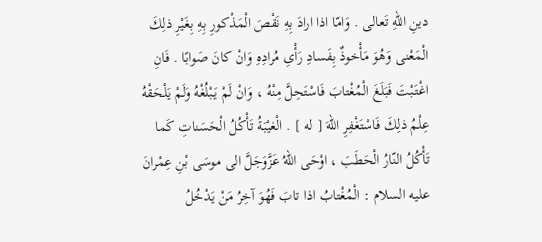دينِ اللّهِ تَعالى . وَامّا اذا ارادَ بِهِ نَقْصَ الْمَذْكورِ بِهِ بِغَيْرِ ذلِكَ الْمَعْنى وَهُوَ مَأْخوذٌ بِفَسادِ رَأْىِ مُرادِهِ وَانْ كانَ صَوابًا . فَانِ اغْتَبْتَ فَبَلَغَ الْمُغْتابَ فَاسْتَحِلَّ مِنْهُ ، وَانْ لَمْ يَبْلُغْهُ وَلَمْ يَلْحَقْهُ عِلْمُ ذلِكَ فَاسْتَغْفِرِ اللّهَ [ له ] . الْغيْبَةُ تَأْكُلُ الْحَسَناتِ كَما تَأْكُلُ النّارُ الْحَطَبَ ، اوْحَى اللّهُ عَزَّوَجَلَّ الى موسَى بْنِ عِمْرانَ عليه السلام : الْمُغْتابُ اذا تابَ فَهُوَ آخِرُ مَنْ يَدْخُلُ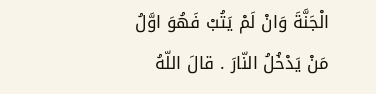الْجَنَّةَ وَانْ لَمْ يَتُبْ فَهُوَ اوَّلُ مَنْ يَدْخُلُ النّارَ . قالَ اللّهُ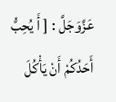عَزَّوَجَلَّ : [ أَ يُحِبُّ أَحَدُكُمْ أَنْ يَأْكُلَ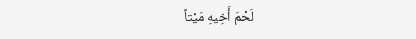لَحْمَ أَخِيهِ مَيْتاً